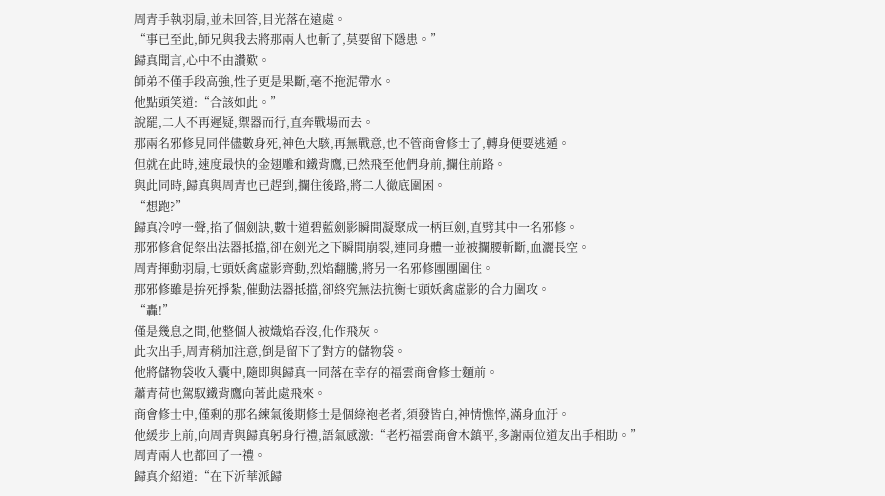周青手執羽扇,並未回答,目光落在遠處。
“事已至此,師兄與我去將那兩人也斬了,莫要留下隱患。”
歸真聞言,心中不由讚歎。
師弟不僅手段高強,性子更是果斷,毫不拖泥帶水。
他點頭笑道:“合該如此。”
說罷,二人不再遲疑,禦器而行,直奔戰場而去。
那兩名邪修見同伴儘數身死,神色大駭,再無戰意,也不管商會修士了,轉身便要逃遁。
但就在此時,速度最快的金翅雕和鐵背鷹,已然飛至他們身前,攔住前路。
與此同時,歸真與周青也已趕到,攔住後路,將二人徹底圍困。
“想跑?”
歸真冷哼一聲,掐了個劍訣,數十道碧藍劍影瞬間凝聚成一柄巨劍,直劈其中一名邪修。
那邪修倉促祭出法器抵擋,卻在劍光之下瞬間崩裂,連同身體一並被攔腰斬斷,血灑長空。
周青揮動羽扇,七頭妖禽虛影齊動,烈焰翻騰,將另一名邪修團團圍住。
那邪修雖是拚死掙紮,催動法器抵擋,卻終究無法抗衡七頭妖禽虛影的合力圍攻。
“轟!”
僅是幾息之間,他整個人被熾焰吞沒,化作飛灰。
此次出手,周青稍加注意,倒是留下了對方的儲物袋。
他將儲物袋收入囊中,隨即與歸真一同落在幸存的福雲商會修士麵前。
蕭青荷也駕馭鐵背鷹向著此處飛來。
商會修士中,僅剩的那名練氣後期修士是個綠袍老者,須發皆白,神情憔悴,滿身血汙。
他緩步上前,向周青與歸真躬身行禮,語氣感激:“老朽福雲商會木鎮平,多謝兩位道友出手相助。”
周青兩人也都回了一禮。
歸真介紹道:“在下沂華派歸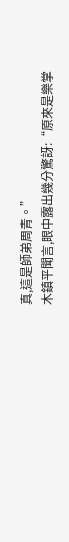真,這是師弟周青。”
木鎮平聞言,眼中露出幾分驚訝:“原來是樂掌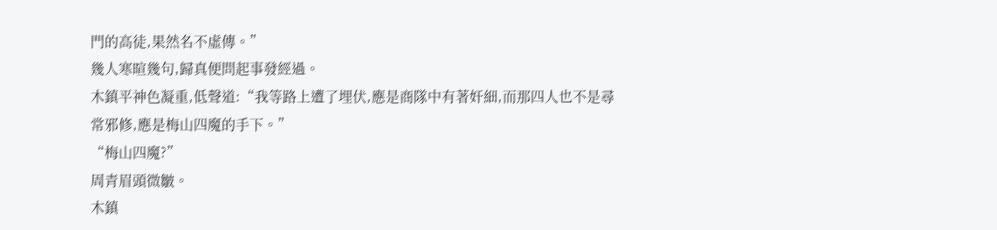門的高徒,果然名不虛傳。”
幾人寒暄幾句,歸真便問起事發經過。
木鎮平神色凝重,低聲道:“我等路上遭了埋伏,應是商隊中有著奸細,而那四人也不是尋常邪修,應是梅山四魔的手下。”
“梅山四魔?”
周青眉頭微皺。
木鎮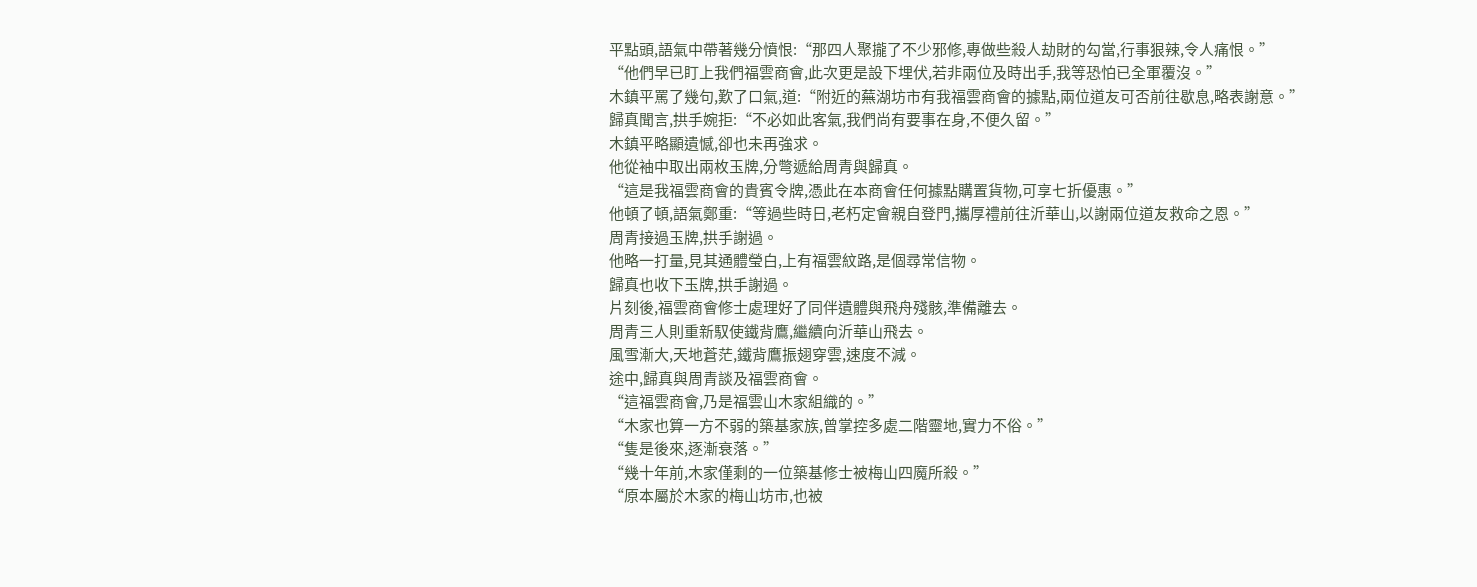平點頭,語氣中帶著幾分憤恨:“那四人聚攏了不少邪修,專做些殺人劫財的勾當,行事狠辣,令人痛恨。”
“他們早已盯上我們福雲商會,此次更是設下埋伏,若非兩位及時出手,我等恐怕已全軍覆沒。”
木鎮平罵了幾句,歎了口氣,道:“附近的蕪湖坊市有我福雲商會的據點,兩位道友可否前往歇息,略表謝意。”
歸真聞言,拱手婉拒:“不必如此客氣,我們尚有要事在身,不便久留。”
木鎮平略顯遺憾,卻也未再強求。
他從袖中取出兩枚玉牌,分彆遞給周青與歸真。
“這是我福雲商會的貴賓令牌,憑此在本商會任何據點購置貨物,可享七折優惠。”
他頓了頓,語氣鄭重:“等過些時日,老朽定會親自登門,攜厚禮前往沂華山,以謝兩位道友救命之恩。”
周青接過玉牌,拱手謝過。
他略一打量,見其通體瑩白,上有福雲紋路,是個尋常信物。
歸真也收下玉牌,拱手謝過。
片刻後,福雲商會修士處理好了同伴遺體與飛舟殘骸,準備離去。
周青三人則重新馭使鐵背鷹,繼續向沂華山飛去。
風雪漸大,天地蒼茫,鐵背鷹振翅穿雲,速度不減。
途中,歸真與周青談及福雲商會。
“這福雲商會,乃是福雲山木家組織的。”
“木家也算一方不弱的築基家族,曾掌控多處二階靈地,實力不俗。”
“隻是後來,逐漸衰落。”
“幾十年前,木家僅剩的一位築基修士被梅山四魔所殺。”
“原本屬於木家的梅山坊市,也被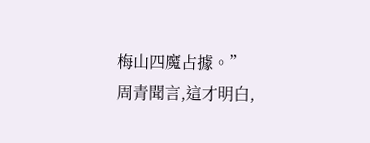梅山四魔占據。”
周青聞言,這才明白,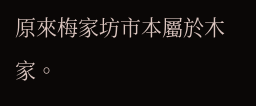原來梅家坊市本屬於木家。